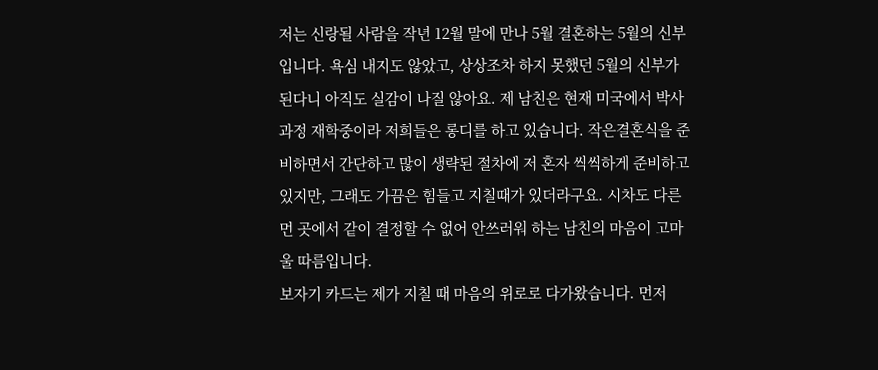저는 신랑될 사람을 작년 12월 말에 만나 5월 결혼하는 5월의 신부입니다. 욕심 내지도 않았고, 상상조차 하지 못했던 5월의 신부가 된다니 아직도 실감이 나질 않아요. 제 남친은 현재 미국에서 박사과정 재학중이라 저희들은 롱디를 하고 있습니다. 작은결혼식을 준비하면서 간단하고 많이 생략된 절차에 저 혼자 씩씩하게 준비하고 있지만, 그래도 가끔은 힘들고 지칠때가 있더라구요. 시차도 다른 먼 곳에서 같이 결정할 수 없어 안쓰러워 하는 남친의 마음이 고마울 따름입니다.
보자기 카드는 제가 지칠 때 마음의 위로로 다가왔습니다. 먼저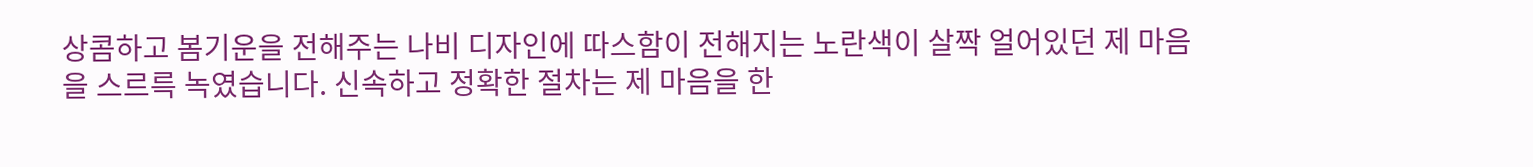상콤하고 봄기운을 전해주는 나비 디자인에 따스함이 전해지는 노란색이 살짝 얼어있던 제 마음을 스르륵 녹였습니다. 신속하고 정확한 절차는 제 마음을 한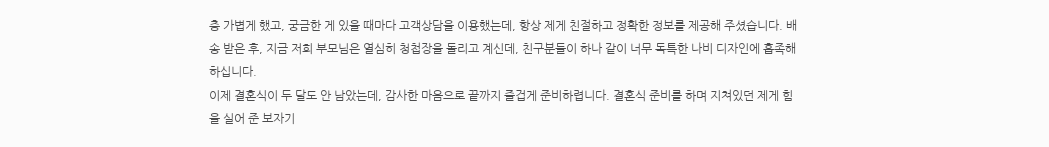층 가볍게 했고, 궁금한 게 있을 때마다 고객상담을 이용했는데, 항상 제게 친절하고 정확한 정보를 제공해 주셨습니다. 배송 받은 후, 지금 저희 부모님은 열심히 청첩장을 돌리고 계신데, 친구분들이 하나 같이 너무 독특한 나비 디자인에 흡족해 하십니다.
이제 결혼식이 두 달도 안 남았는데, 감사한 마음으로 끝까지 즐겁게 준비하렵니다. 결혼식 준비를 하며 지쳐있던 제게 힘을 실어 준 보자기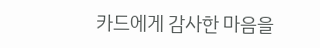카드에게 감사한 마음을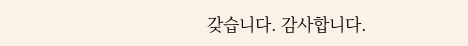갖습니다. 감사합니다.